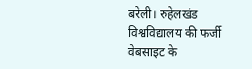बरेली। रुहेलखंड विश्वविद्यालय की फर्जी वेबसाइट के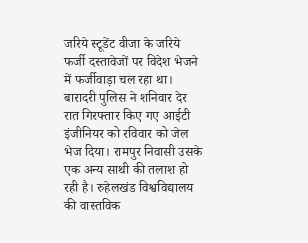जरिये स्टूडेंट वीजा के जरिये फर्जी दस्तावेजों पर विदेश भेजने में फर्जीवाड़ा चल रहा था। बारादरी पुलिस ने शनिवार देर रात गिरफ्तार किए गए आईटी इंजीनियर को रविवार को जेल भेज दिया। रामपुर निवासी उसके एक अन्य साथी की तलाश हो रही है। रुहेलखंड विश्वविद्यालय की वास्तविक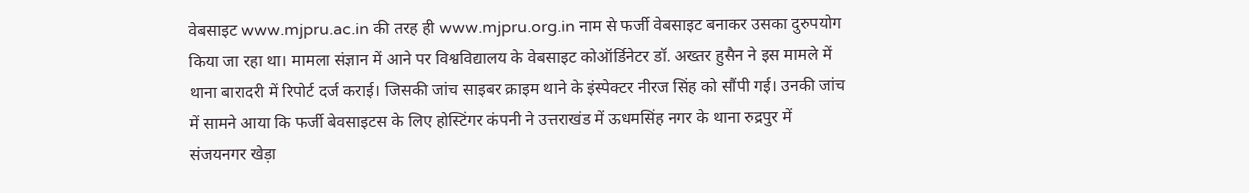वेबसाइट www.mjpru.ac.in की तरह ही www.mjpru.org.in नाम से फर्जी वेबसाइट बनाकर उसका दुरुपयोग किया जा रहा था। मामला संज्ञान में आने पर विश्वविद्यालय के वेबसाइट कोऑर्डिनेटर डॉ. अख्तर हुसैन ने इस मामले में थाना बारादरी में रिपोर्ट दर्ज कराई। जिसकी जांच साइबर क्राइम थाने के इंस्पेक्टर नीरज सिंह को सौंपी गई। उनकी जांच में सामने आया कि फर्जी बेवसाइटस के लिए होस्टिंगर कंपनी ने उत्तराखंड में ऊधमसिंह नगर के थाना रुद्रपुर में संजयनगर खेड़ा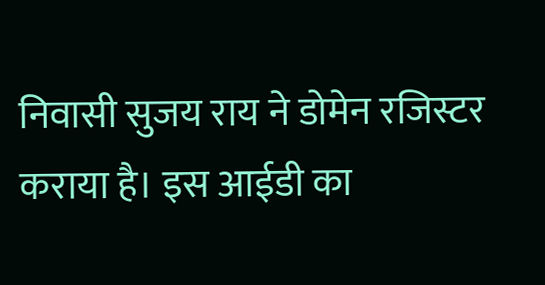निवासी सुजय राय ने डोमेन रजिस्टर कराया है। इस आईडी का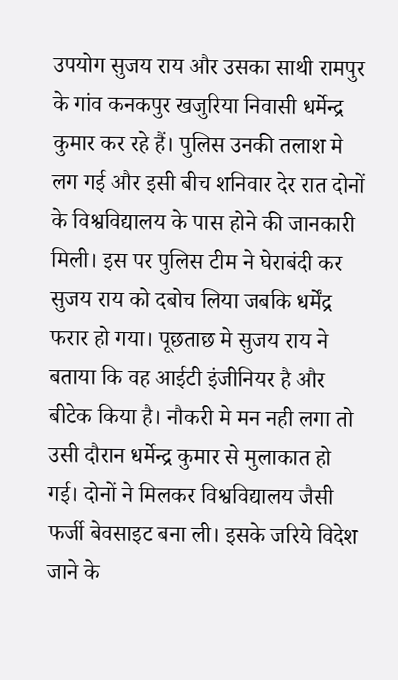उपयोग सुजय राय और उसका साथी रामपुर के गांव कनकपुर खजुरिया निवासी धर्मेन्द्र कुमार कर रहे हैं। पुलिस उनकी तलाश मे लग गई और इसी बीच शनिवार देर रात दोनों के विश्वविद्यालय के पास होने की जानकारी मिली। इस पर पुलिस टीम ने घेराबंदी कर सुजय राय को दबोच लिया जबकि धर्मेंद्र फरार हो गया। पूछताछ मे सुजय राय ने बताया कि वह आईटी इंजीनियर है और बीटेक किया है। नौकरी मे मन नही लगा तो उसी दौरान धर्मेन्द्र कुमार से मुलाकात हो गई। दोनों ने मिलकर विश्वविद्यालय जैसी फर्जी बेवसाइट बना ली। इसके जरिये विदेश जाने के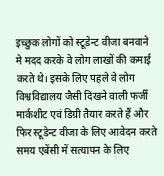इच्छुक लोगों को स्टूडेन्ट वीजा बनवाने मे मदद करके वे लोग लाखों की कमाई करते थे। इसके लिए पहले वे लोग विश्वविद्यालय जैसी दिखने वाली फर्जी मार्कशीट एवं डिग्री तैयार करते हैं और फिर स्टूडेन्ट वीजा के लिए आवेदन करते समय एबेंसी में सत्यापन के लिए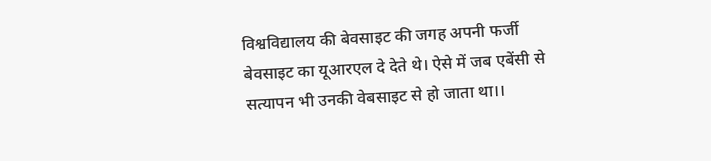विश्वविद्यालय की बेवसाइट की जगह अपनी फर्जी बेवसाइट का यूआरएल दे देते थे। ऐसे में जब एबेंसी से सत्यापन भी उनकी वेबसाइट से हो जाता था।।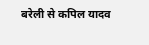बरेली से कपिल यादव